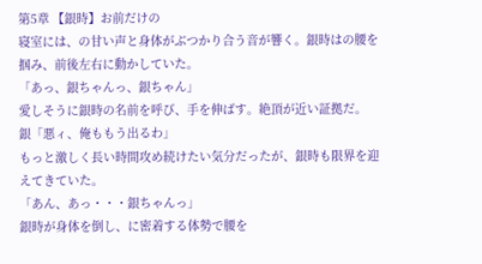第5章 【銀時】お前だけの
寝室には、の甘い声と身体がぶつかり合う音が響く。銀時はの腰を掴み、前後左右に動かしていた。
「あっ、銀ちゃんっ、銀ちゃん」
愛しそうに銀時の名前を呼び、手を伸ばす。絶頂が近い証拠だ。
銀「悪ィ、俺ももう出るわ」
もっと激しく長い時間攻め続けたい気分だったが、銀時も限界を迎えてきていた。
「あん、あっ・・・銀ちゃんっ」
銀時が身体を倒し、に密着する体勢で腰を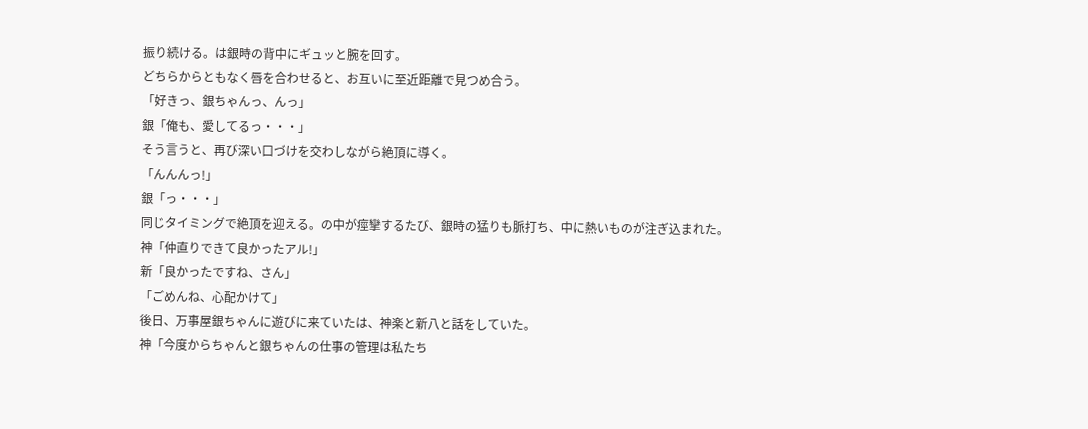振り続ける。は銀時の背中にギュッと腕を回す。
どちらからともなく唇を合わせると、お互いに至近距離で見つめ合う。
「好きっ、銀ちゃんっ、んっ」
銀「俺も、愛してるっ・・・」
そう言うと、再び深い口づけを交わしながら絶頂に導く。
「んんんっ!」
銀「っ・・・」
同じタイミングで絶頂を迎える。の中が痙攣するたび、銀時の猛りも脈打ち、中に熱いものが注ぎ込まれた。
神「仲直りできて良かったアル!」
新「良かったですね、さん」
「ごめんね、心配かけて」
後日、万事屋銀ちゃんに遊びに来ていたは、神楽と新八と話をしていた。
神「今度からちゃんと銀ちゃんの仕事の管理は私たち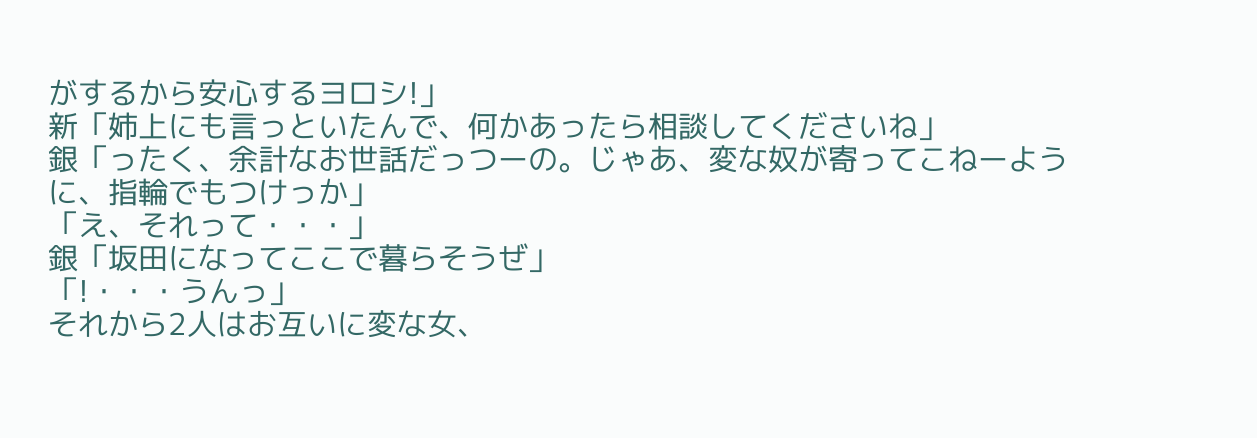がするから安心するヨロシ!」
新「姉上にも言っといたんで、何かあったら相談してくださいね」
銀「ったく、余計なお世話だっつーの。じゃあ、変な奴が寄ってこねーように、指輪でもつけっか」
「え、それって・・・」
銀「坂田になってここで暮らそうぜ」
「!・・・うんっ」
それから2人はお互いに変な女、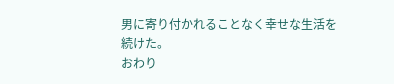男に寄り付かれることなく幸せな生活を続けた。
おわり